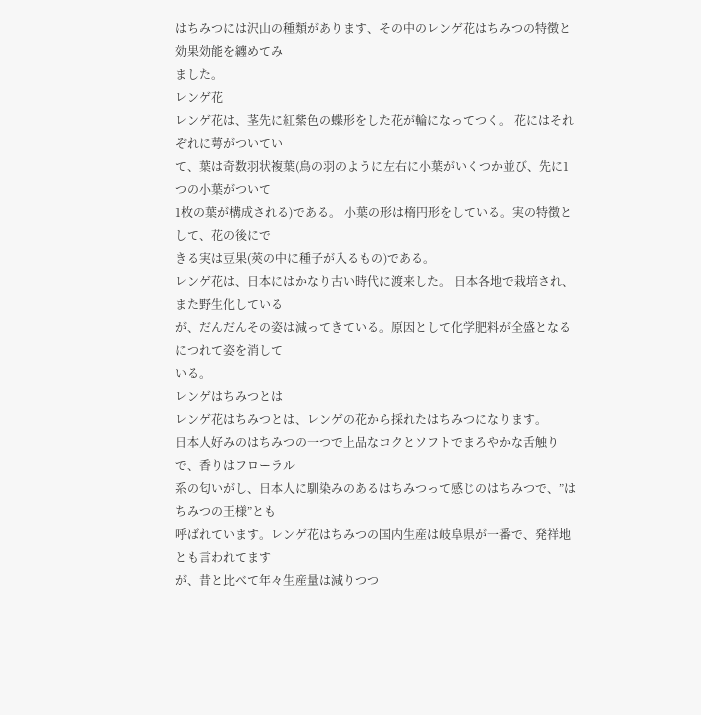はちみつには沢山の種類があります、その中のレンゲ花はちみつの特徴と効果効能を纏めてみ
ました。
レンゲ花
レンゲ花は、茎先に紅紫色の蝶形をした花が輪になってつく。 花にはそれぞれに萼がついてい
て、葉は奇数羽状複葉(鳥の羽のように左右に小葉がいくつか並び、先に1つの小葉がついて
1枚の葉が構成される)である。 小葉の形は楕円形をしている。実の特徴として、花の後にで
きる実は豆果(莢の中に種子が入るもの)である。
レンゲ花は、日本にはかなり古い時代に渡来した。 日本各地で栽培され、また野生化している
が、だんだんその姿は減ってきている。原因として化学肥料が全盛となるにつれて姿を消して
いる。
レンゲはちみつとは
レンゲ花はちみつとは、レンゲの花から採れたはちみつになります。
日本人好みのはちみつの一つで上品なコクとソフトでまろやかな舌触りで、香りはフローラル
系の匂いがし、日本人に馴染みのあるはちみつって感じのはちみつで、”はちみつの王様”とも
呼ばれています。レンゲ花はちみつの国内生産は岐阜県が一番で、発祥地とも言われてます
が、昔と比べて年々生産量は減りつつ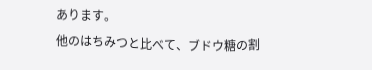あります。
他のはちみつと比べて、ブドウ糖の割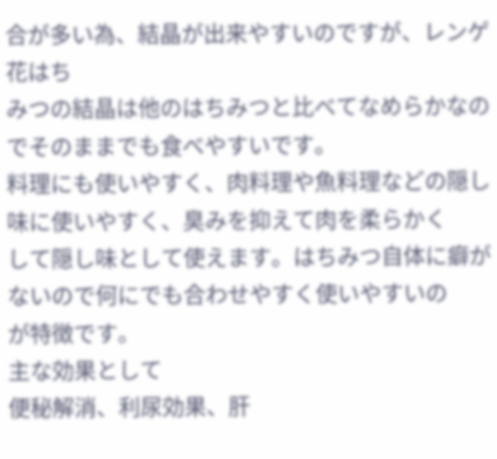合が多い為、結晶が出来やすいのですが、レンゲ花はち
みつの結晶は他のはちみつと比べてなめらかなのでそのままでも食べやすいです。
料理にも使いやすく、肉料理や魚料理などの隠し味に使いやすく、臭みを抑えて肉を柔らかく
して隠し味として使えます。はちみつ自体に癖がないので何にでも合わせやすく使いやすいの
が特徴です。
主な効果として
便秘解消、利尿効果、肝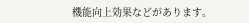機能向上効果などがあります。